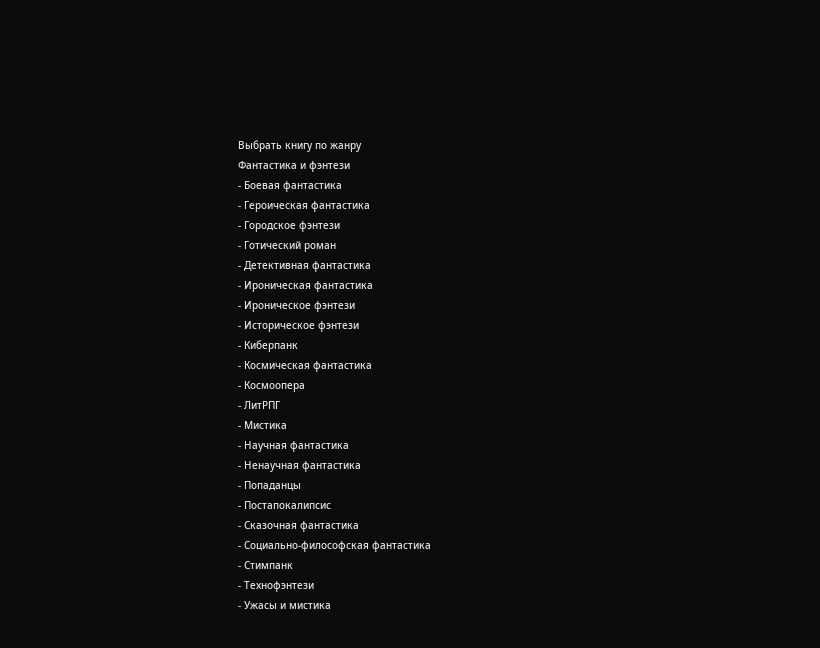Выбрать книгу по жанру
Фантастика и фэнтези
- Боевая фантастика
- Героическая фантастика
- Городское фэнтези
- Готический роман
- Детективная фантастика
- Ироническая фантастика
- Ироническое фэнтези
- Историческое фэнтези
- Киберпанк
- Космическая фантастика
- Космоопера
- ЛитРПГ
- Мистика
- Научная фантастика
- Ненаучная фантастика
- Попаданцы
- Постапокалипсис
- Сказочная фантастика
- Социально-философская фантастика
- Стимпанк
- Технофэнтези
- Ужасы и мистика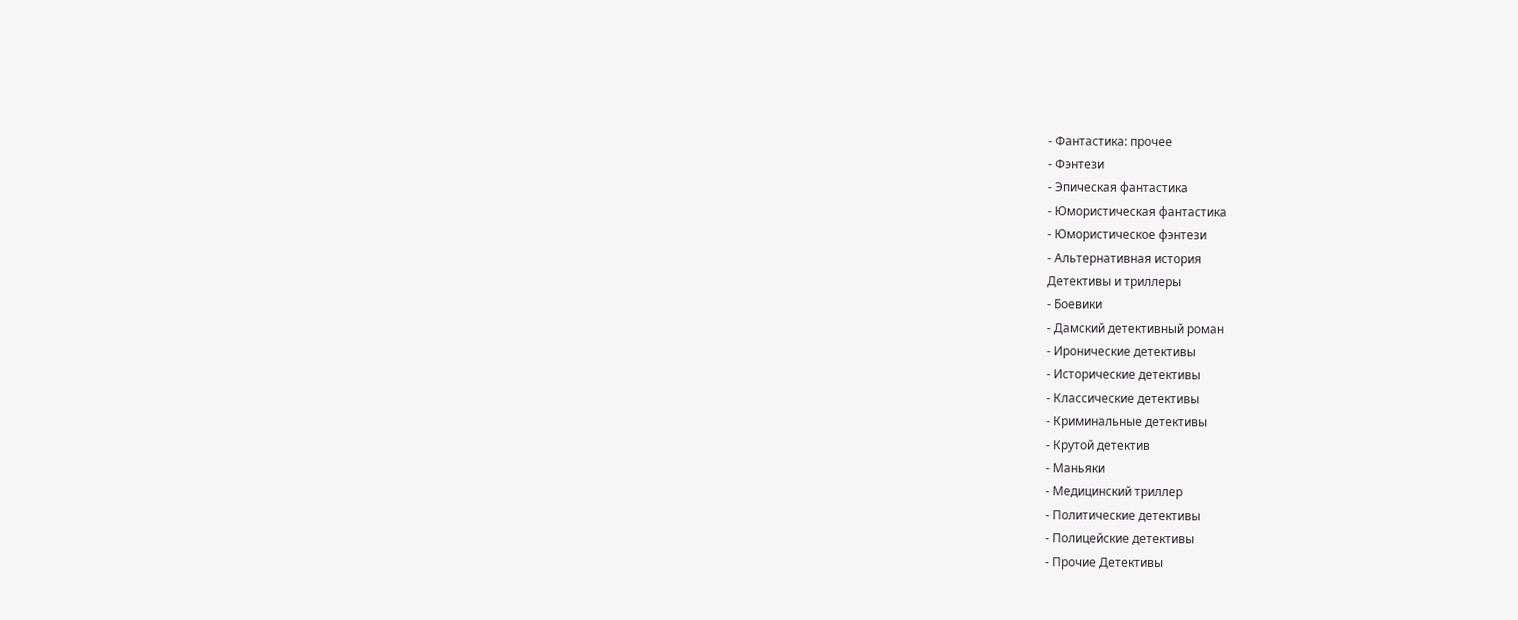- Фантастика: прочее
- Фэнтези
- Эпическая фантастика
- Юмористическая фантастика
- Юмористическое фэнтези
- Альтернативная история
Детективы и триллеры
- Боевики
- Дамский детективный роман
- Иронические детективы
- Исторические детективы
- Классические детективы
- Криминальные детективы
- Крутой детектив
- Маньяки
- Медицинский триллер
- Политические детективы
- Полицейские детективы
- Прочие Детективы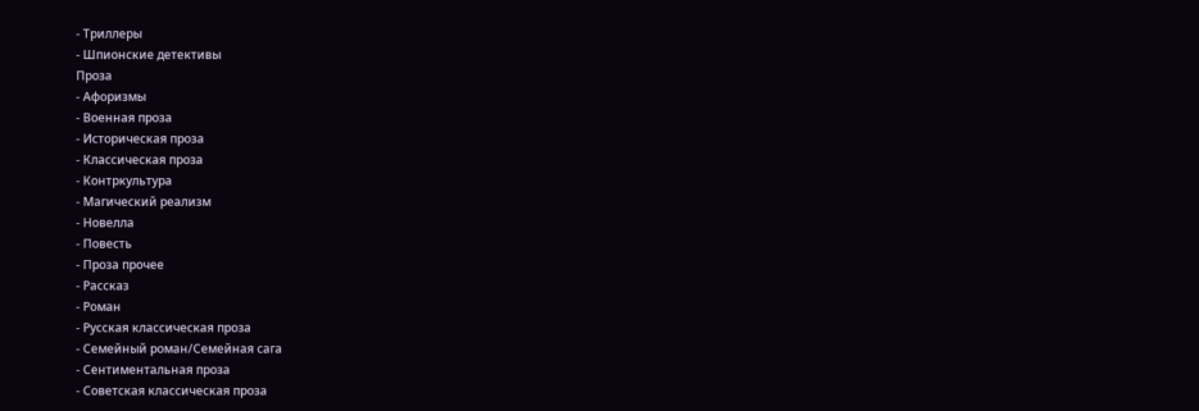- Триллеры
- Шпионские детективы
Проза
- Афоризмы
- Военная проза
- Историческая проза
- Классическая проза
- Контркультура
- Магический реализм
- Новелла
- Повесть
- Проза прочее
- Рассказ
- Роман
- Русская классическая проза
- Семейный роман/Семейная сага
- Сентиментальная проза
- Советская классическая проза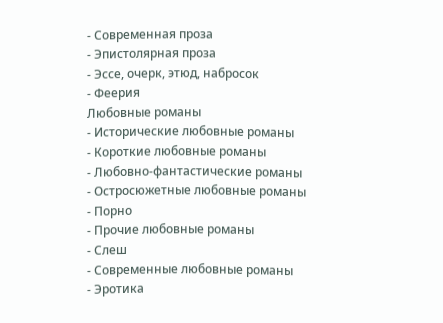- Современная проза
- Эпистолярная проза
- Эссе, очерк, этюд, набросок
- Феерия
Любовные романы
- Исторические любовные романы
- Короткие любовные романы
- Любовно-фантастические романы
- Остросюжетные любовные романы
- Порно
- Прочие любовные романы
- Слеш
- Современные любовные романы
- Эротика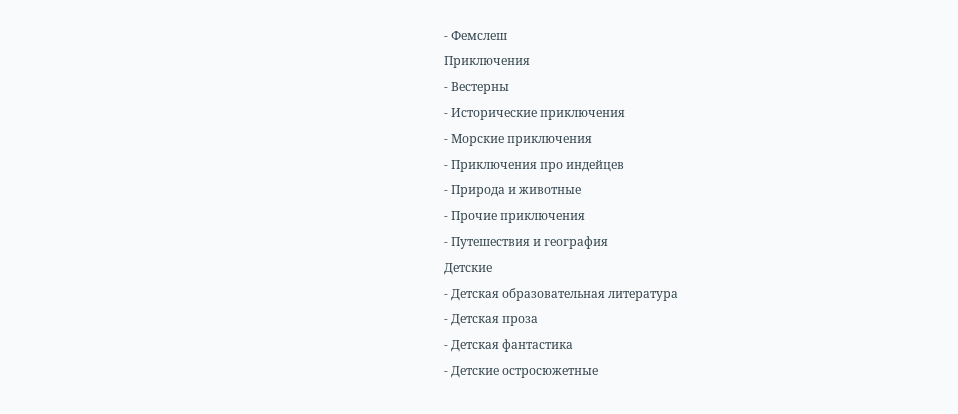- Фемслеш
Приключения
- Вестерны
- Исторические приключения
- Морские приключения
- Приключения про индейцев
- Природа и животные
- Прочие приключения
- Путешествия и география
Детские
- Детская образовательная литература
- Детская проза
- Детская фантастика
- Детские остросюжетные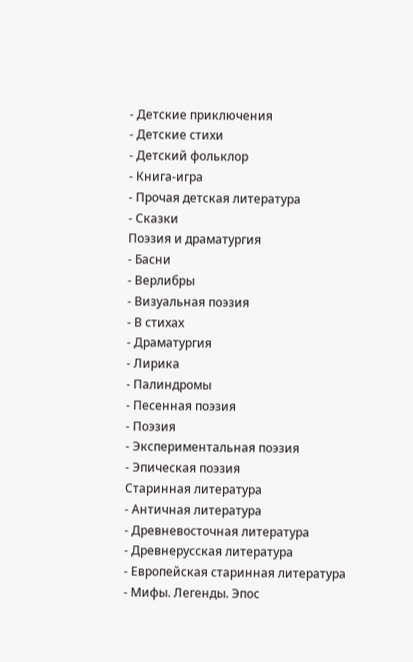- Детские приключения
- Детские стихи
- Детский фольклор
- Книга-игра
- Прочая детская литература
- Сказки
Поэзия и драматургия
- Басни
- Верлибры
- Визуальная поэзия
- В стихах
- Драматургия
- Лирика
- Палиндромы
- Песенная поэзия
- Поэзия
- Экспериментальная поэзия
- Эпическая поэзия
Старинная литература
- Античная литература
- Древневосточная литература
- Древнерусская литература
- Европейская старинная литература
- Мифы. Легенды. Эпос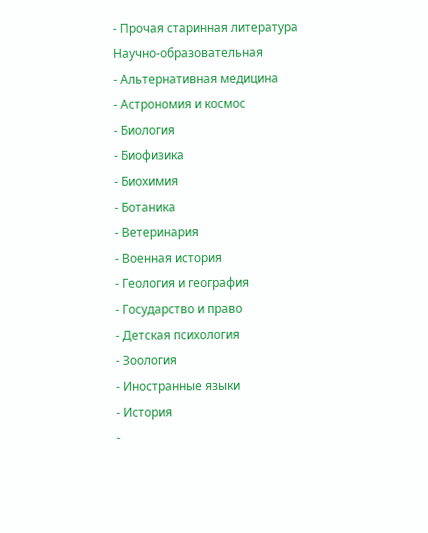- Прочая старинная литература
Научно-образовательная
- Альтернативная медицина
- Астрономия и космос
- Биология
- Биофизика
- Биохимия
- Ботаника
- Ветеринария
- Военная история
- Геология и география
- Государство и право
- Детская психология
- Зоология
- Иностранные языки
- История
-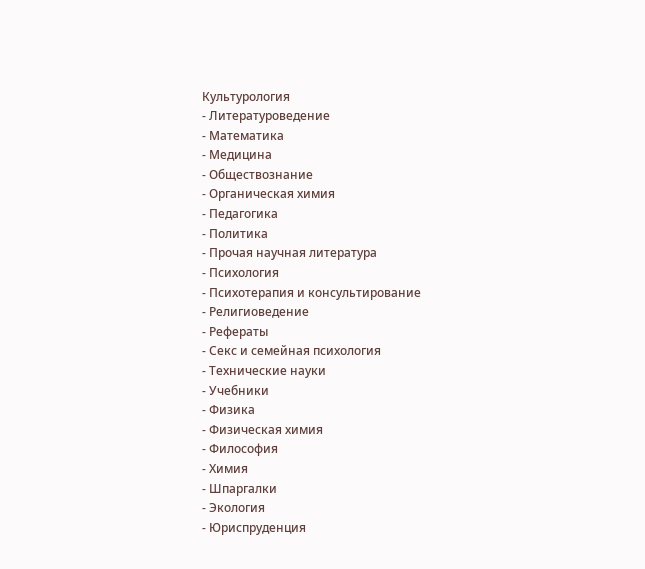Культурология
- Литературоведение
- Математика
- Медицина
- Обществознание
- Органическая химия
- Педагогика
- Политика
- Прочая научная литература
- Психология
- Психотерапия и консультирование
- Религиоведение
- Рефераты
- Секс и семейная психология
- Технические науки
- Учебники
- Физика
- Физическая химия
- Философия
- Химия
- Шпаргалки
- Экология
- Юриспруденция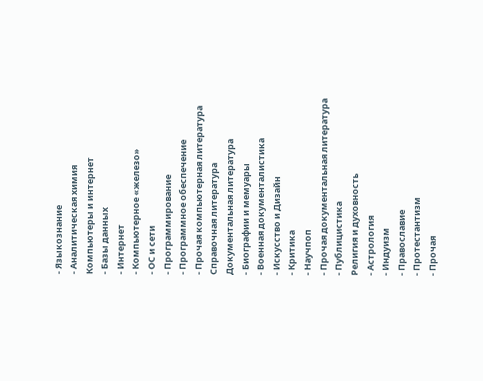- Языкознание
- Аналитическая химия
Компьютеры и интернет
- Базы данных
- Интернет
- Компьютерное «железо»
- ОС и сети
- Программирование
- Программное обеспечение
- Прочая компьютерная литература
Справочная литература
Документальная литература
- Биографии и мемуары
- Военная документалистика
- Искусство и Дизайн
- Критика
- Научпоп
- Прочая документальная литература
- Публицистика
Религия и духовность
- Астрология
- Индуизм
- Православие
- Протестантизм
- Прочая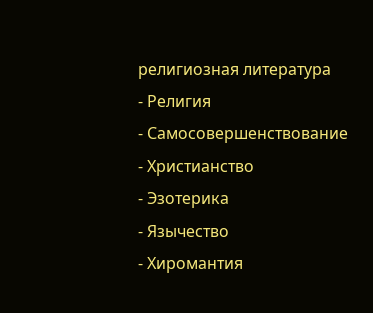религиозная литература
- Религия
- Самосовершенствование
- Христианство
- Эзотерика
- Язычество
- Хиромантия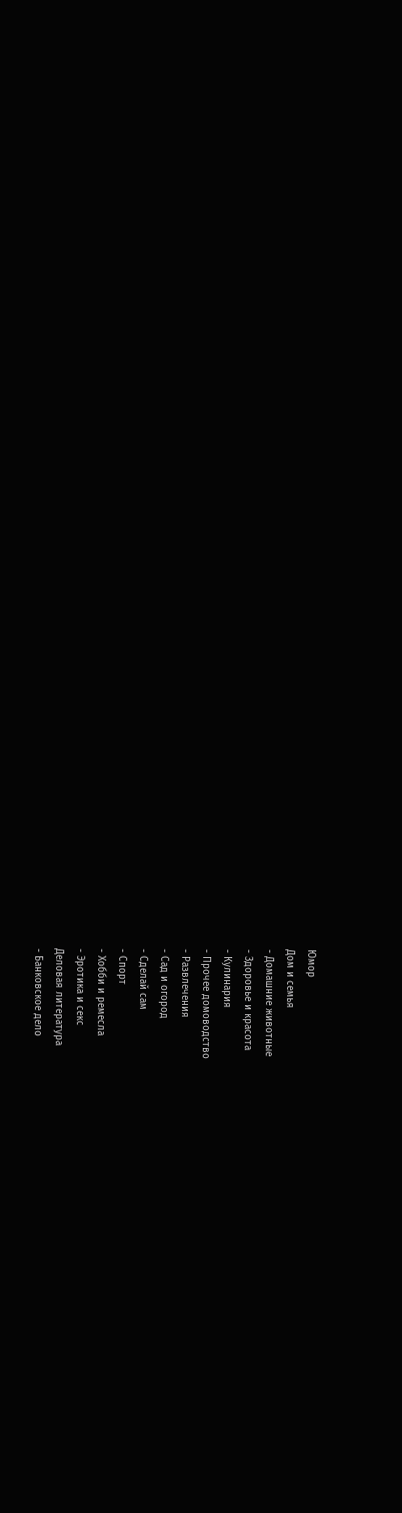Юмор
Дом и семья
- Домашние животные
- Здоровье и красота
- Кулинария
- Прочее домоводство
- Развлечения
- Сад и огород
- Сделай сам
- Спорт
- Хобби и ремесла
- Эротика и секс
Деловая литература
- Банковское дело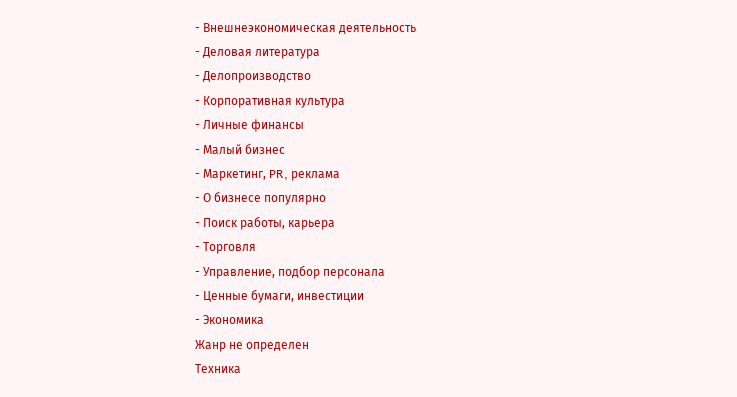- Внешнеэкономическая деятельность
- Деловая литература
- Делопроизводство
- Корпоративная культура
- Личные финансы
- Малый бизнес
- Маркетинг, PR, реклама
- О бизнесе популярно
- Поиск работы, карьера
- Торговля
- Управление, подбор персонала
- Ценные бумаги, инвестиции
- Экономика
Жанр не определен
Техника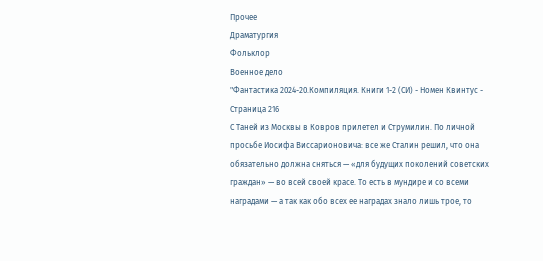Прочее
Драматургия
Фольклор
Военное дело
"Фантастика 2024-20.Компиляция. Книги 1-2 (СИ) - Номен Квинтус - Страница 216
С Таней из Москвы в Ковров прилетел и Струмилин. По личной просьбе Иосифа Виссарионовича: все же Сталин решил, что она обязательно должна сняться — «для будущих поколений советских граждан» — во всей своей красе. То есть в мундире и со всеми наградами — а так как обо всех ее наградах знало лишь трое, то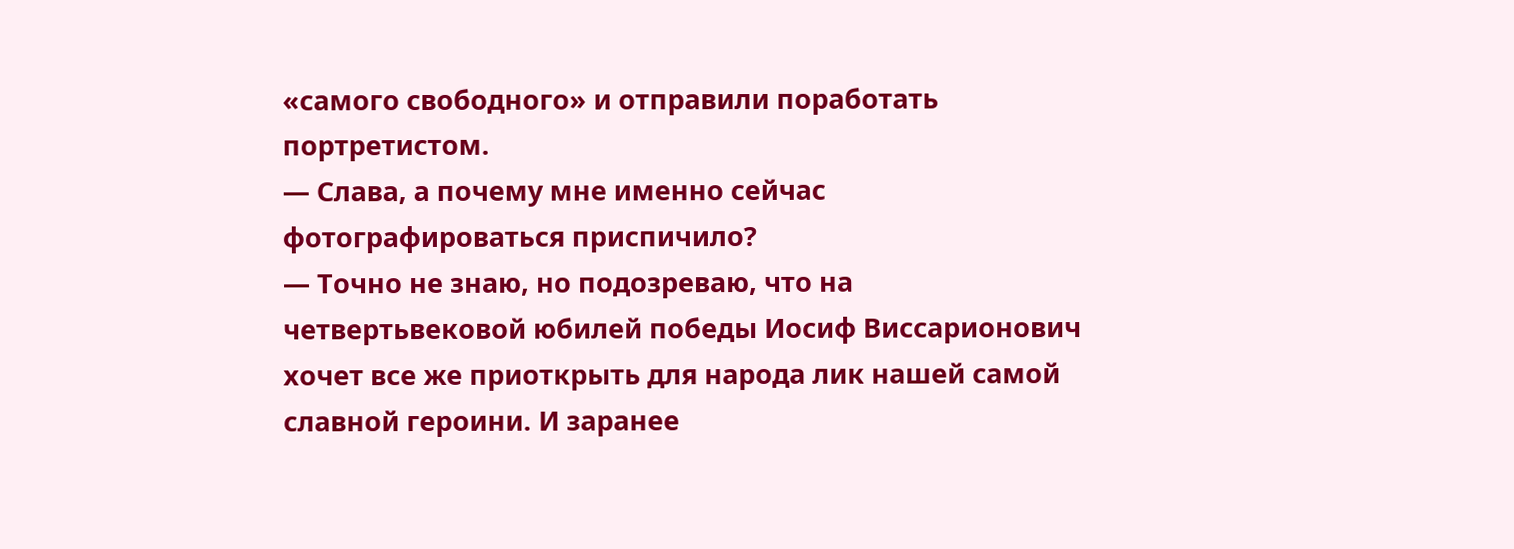«самого свободного» и отправили поработать портретистом.
— Слава, а почему мне именно сейчас фотографироваться приспичило?
— Точно не знаю, но подозреваю, что на четвертьвековой юбилей победы Иосиф Виссарионович хочет все же приоткрыть для народа лик нашей самой славной героини. И заранее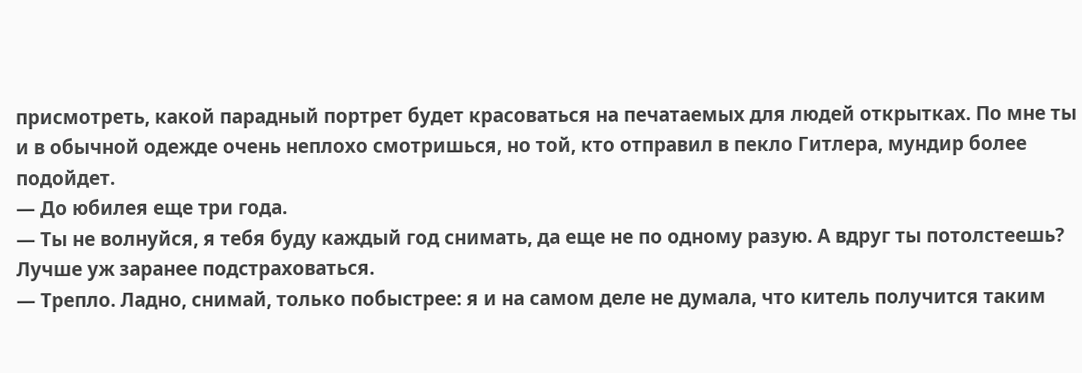присмотреть, какой парадный портрет будет красоваться на печатаемых для людей открытках. По мне ты и в обычной одежде очень неплохо смотришься, но той, кто отправил в пекло Гитлера, мундир более подойдет.
— До юбилея еще три года.
— Ты не волнуйся, я тебя буду каждый год снимать, да еще не по одному разую. А вдруг ты потолстеешь? Лучше уж заранее подстраховаться.
— Трепло. Ладно, снимай, только побыстрее: я и на самом деле не думала, что китель получится таким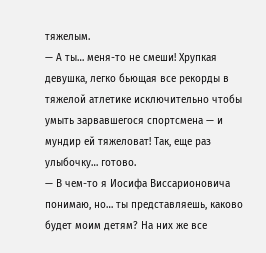тяжелым.
— А ты… меня-то не смеши! Хрупкая девушка, легко бьющая все рекорды в тяжелой атлетике исключительно чтобы умыть зарвавшегося спортсмена — и мундир ей тяжеловат! Так, еще раз улыбочку… готово.
— В чем-то я Иосифа Виссарионовича понимаю, но… ты представляешь, каково будет моим детям? На них же все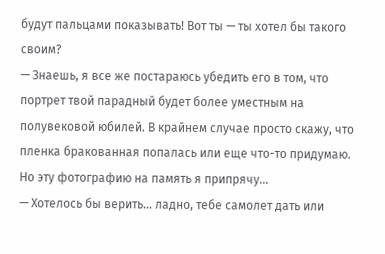будут пальцами показывать! Вот ты — ты хотел бы такого своим?
— Знаешь, я все же постараюсь убедить его в том, что портрет твой парадный будет более уместным на полувековой юбилей. В крайнем случае просто скажу, что пленка бракованная попалась или еще что-то придумаю. Но эту фотографию на память я припрячу…
— Хотелось бы верить… ладно, тебе самолет дать или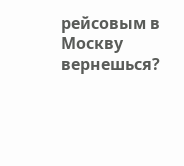рейсовым в Москву вернешься?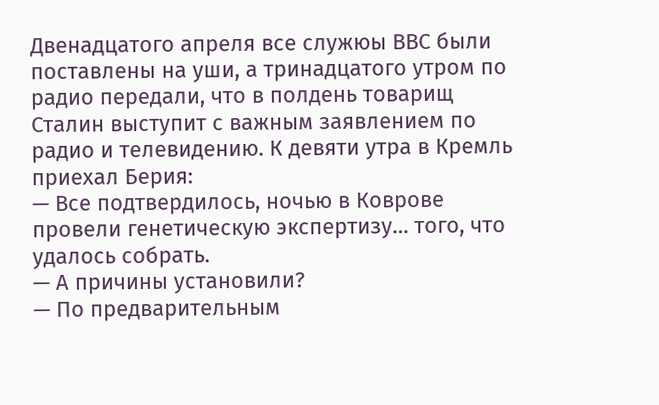Двенадцатого апреля все служюы ВВС были поставлены на уши, а тринадцатого утром по радио передали, что в полдень товарищ Сталин выступит с важным заявлением по радио и телевидению. К девяти утра в Кремль приехал Берия:
— Все подтвердилось, ночью в Коврове провели генетическую экспертизу… того, что удалось собрать.
— А причины установили?
— По предварительным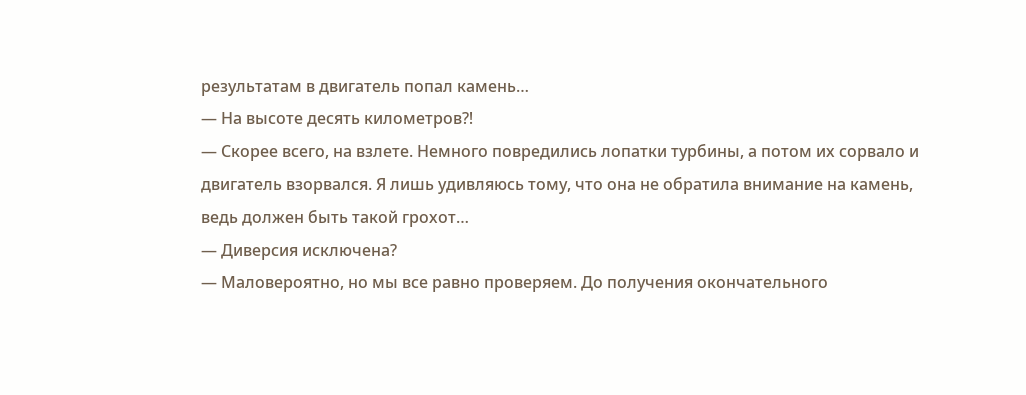результатам в двигатель попал камень…
— На высоте десять километров⁈
— Скорее всего, на взлете. Немного повредились лопатки турбины, а потом их сорвало и двигатель взорвался. Я лишь удивляюсь тому, что она не обратила внимание на камень, ведь должен быть такой грохот…
— Диверсия исключена?
— Маловероятно, но мы все равно проверяем. До получения окончательного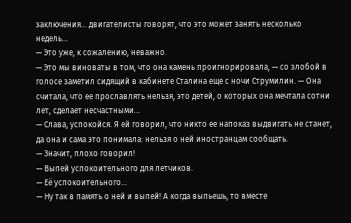заключения… двигателисты говорят, что это может занять несколько недель…
— Это уже, к сожалению, неважно.
— Это мы виноваты в том, что она камень проигнорировала, — со злобой в голосе заметил сидящий в кабинете Сталина еще с ночи Струмилин. — Она считала, что ее прославлять нельзя, это детей, о которых она мечтала сотни лет, сделает несчастными…
— Слава, успокойся. Я ей говорил, что никто ее напоказ выдвигать не станет, да она и сама это понимала: нельзя о ней иностранцам сообщать.
— Значит, плохо говорил!
— Выпей успокоительного для летчиков.
— Её успокоительного…
— Ну так в память о ней и выпей! А когда выпьешь, то вместе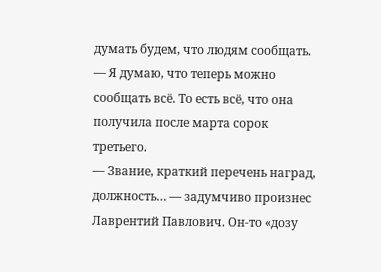думать будем, что людям сообщать.
— Я думаю, что теперь можно сообщать всё. То есть всё, что она получила после марта сорок третьего.
— Звание, краткий перечень наград, должность… — задумчиво произнес Лаврентий Павлович. Он-то «дозу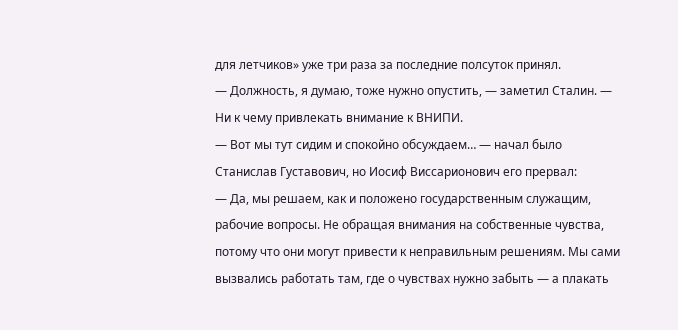для летчиков» уже три раза за последние полсуток принял.
— Должность, я думаю, тоже нужно опустить, — заметил Сталин. — Ни к чему привлекать внимание к ВНИПИ.
— Вот мы тут сидим и спокойно обсуждаем… — начал было Станислав Густавович, но Иосиф Виссарионович его прервал:
— Да, мы решаем, как и положено государственным служащим, рабочие вопросы. Не обращая внимания на собственные чувства, потому что они могут привести к неправильным решениям. Мы сами вызвались работать там, где о чувствах нужно забыть — а плакать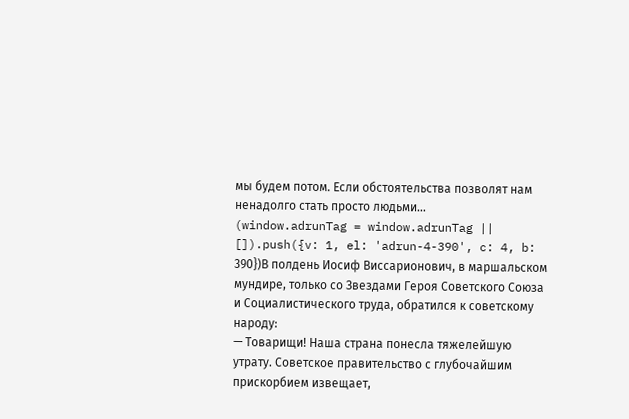мы будем потом. Если обстоятельства позволят нам ненадолго стать просто людьми…
(window.adrunTag = window.adrunTag || []).push({v: 1, el: 'adrun-4-390', c: 4, b: 390})В полдень Иосиф Виссарионович, в маршальском мундире, только со Звездами Героя Советского Союза и Социалистического труда, обратился к советскому народу:
— Товарищи! Наша страна понесла тяжелейшую утрату. Советское правительство с глубочайшим прискорбием извещает,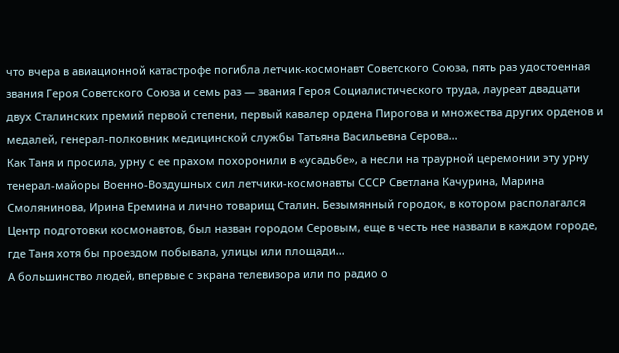что вчера в авиационной катастрофе погибла летчик-космонавт Советского Союза, пять раз удостоенная звания Героя Советского Союза и семь раз — звания Героя Социалистического труда, лауреат двадцати двух Сталинских премий первой степени, первый кавалер ордена Пирогова и множества других орденов и медалей, генерал-полковник медицинской службы Татьяна Васильевна Серова…
Как Таня и просила, урну с ее прахом похоронили в «усадьбе», а несли на траурной церемонии эту урну тенерал-майоры Военно-Воздушных сил летчики-космонавты СССР Светлана Качурина, Марина Смолянинова, Ирина Еремина и лично товарищ Сталин. Безымянный городок, в котором располагался Центр подготовки космонавтов, был назван городом Серовым, еще в честь нее назвали в каждом городе, где Таня хотя бы проездом побывала, улицы или площади…
А большинство людей, впервые с экрана телевизора или по радио о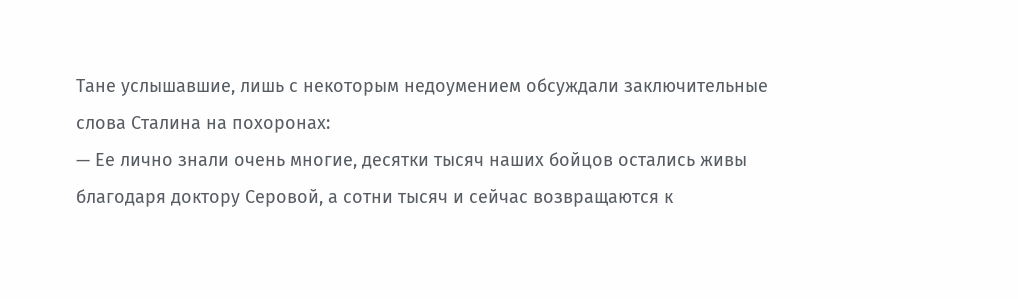Тане услышавшие, лишь с некоторым недоумением обсуждали заключительные слова Сталина на похоронах:
— Ее лично знали очень многие, десятки тысяч наших бойцов остались живы благодаря доктору Серовой, а сотни тысяч и сейчас возвращаются к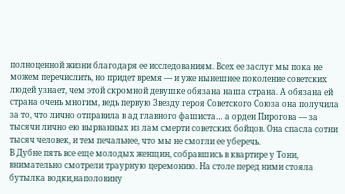полноценной жизни благодаря ее исследованиям. Всех ее заслуг мы пока не можем перечислить, но придет время — и уже нынешнее поколение советских людей узнает, чем этой скромной девушке обязана наша страна. А обязана ей страна очень многим, ведь первую Звезду героя Советского Союза она получила за то, что лично отправила в ад главного фашиста… а орден Пирогова — за тысячи лично ею вырванных из лам смерти советских бойцов. Она спасла сотни тысяч человек, и тем печальнее, что мы не смогли ее уберечь.
В Дубне пять все еще молодых женщин, собравшись в квартире у Тони, внимательно смотрели траурную церемонию. На столе перед ними стояла бутылка водки,наполовину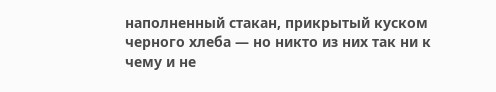наполненный стакан, прикрытый куском черного хлеба — но никто из них так ни к чему и не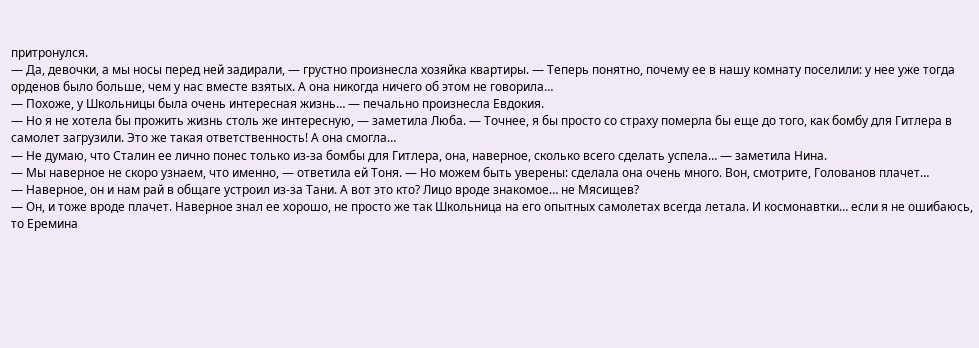притронулся.
— Да, девочки, а мы носы перед ней задирали, — грустно произнесла хозяйка квартиры. — Теперь понятно, почему ее в нашу комнату поселили: у нее уже тогда орденов было больше, чем у нас вместе взятых. А она никогда ничего об этом не говорила…
— Похоже, у Школьницы была очень интересная жизнь… — печально произнесла Евдокия.
— Но я не хотела бы прожить жизнь столь же интересную, — заметила Люба. — Точнее, я бы просто со страху померла бы еще до того, как бомбу для Гитлера в самолет загрузили. Это же такая ответственность! А она смогла…
— Не думаю, что Сталин ее лично понес только из-за бомбы для Гитлера, она, наверное, сколько всего сделать успела… — заметила Нина.
— Мы наверное не скоро узнаем, что именно, — ответила ей Тоня. — Но можем быть уверены: сделала она очень много. Вон, смотрите, Голованов плачет…
— Наверное, он и нам рай в общаге устроил из-за Тани. А вот это кто? Лицо вроде знакомое… не Мясищев?
— Он, и тоже вроде плачет. Наверное знал ее хорошо, не просто же так Школьница на его опытных самолетах всегда летала. И космонавтки… если я не ошибаюсь, то Еремина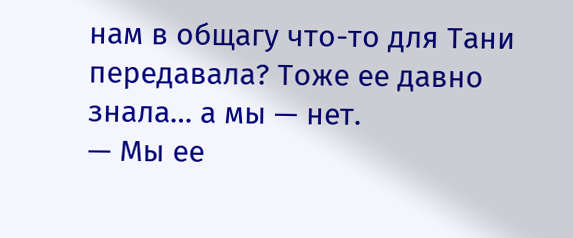нам в общагу что-то для Тани передавала? Тоже ее давно знала… а мы — нет.
— Мы ее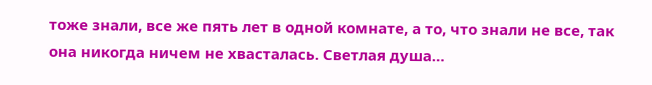тоже знали, все же пять лет в одной комнате, а то, что знали не все, так она никогда ничем не хвасталась. Светлая душа…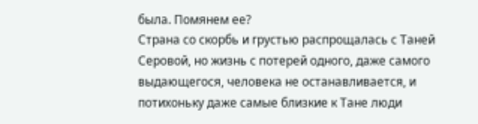была. Помянем ее?
Страна со скорбь и грустью распрощалась с Таней Серовой, но жизнь с потерей одного, даже самого выдающегося, человека не останавливается, и потихоньку даже самые близкие к Тане люди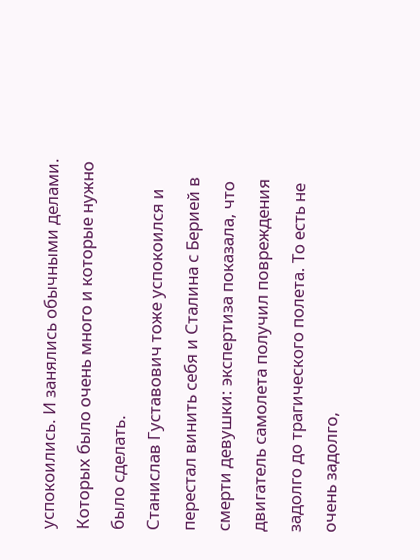успокоились. И занялись обычными делами. Которых было очень много и которые нужно было сделать.
Станислав Густавович тоже успокоился и перестал винить себя и Сталина с Берией в смерти девушки: экспертиза показала, что двигатель самолета получил повреждения задолго до трагического полета. То есть не очень задолго,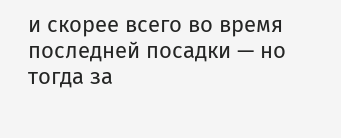и скорее всего во время последней посадки — но тогда за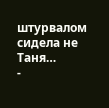штурвалом сидела не Таня…
-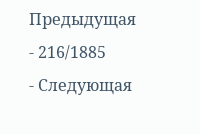Предыдущая
- 216/1885
- Следующая